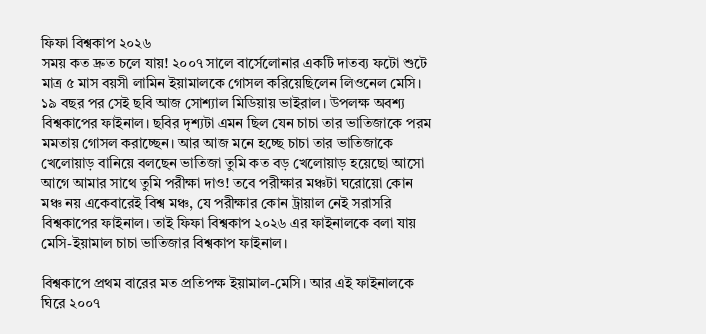ফিফা বিশ্বকাপ ২০২৬
সময় কত দ্রুত চলে যায়! ২০০৭ সালে বার্সেলোনার একটি দাতব্য ফটো শুটে মাত্র ৫ মাস বয়সী লামিন ইয়ামালকে গোসল করিয়েছিলেন লিওনেল মেসি। ১৯ বছর পর সেই ছবি আজ সোশ্যাল মিডিয়ায় ভাইরাল। উপলক্ষ অবশ্য বিশ্বকাপের ফাইনাল। ছবির দৃশ্যটা এমন ছিল যেন চাচা তার ভাতিজাকে পরম মমতায় গোসল করাচ্ছেন। আর আজ মনে হচ্ছে চাচা তার ভাতিজাকে খেলোয়াড় বানিয়ে বলছেন ভাতিজা তুমি কত বড় খেলোয়াড় হয়েছো আসো আগে আমার সাথে তুমি পরীক্ষা দাও! তবে পরীক্ষার মঞ্চটা ঘরোয়ো কোন মঞ্চ নয় একেবারেই বিশ্ব মঞ্চ, যে পরীক্ষার কোন ট্রায়াল নেই সরাসরি বিশ্বকাপের ফাইনাল। তাই ফিফা বিশ্বকাপ ২০২৬ এর ফাইনালকে বলা যায় মেসি-ইয়ামাল চাচা ভাতিজার বিশ্বকাপ ফাইনাল।

বিশ্বকাপে প্রথম বারের মত প্রতিপক্ষ ইয়ামাল-মেসি। আর এই ফাইনালকে ঘিরে ২০০৭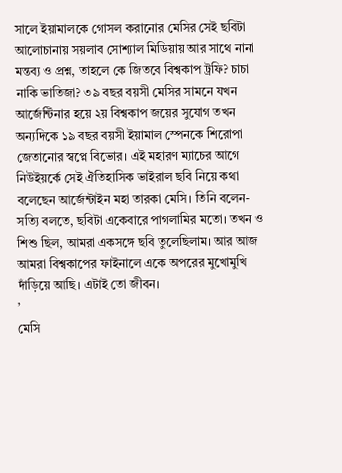সালে ইয়ামালকে গোসল করানোর মেসির সেই ছবিটা আলোচানায় সয়লাব সোশ্যাল মিডিয়ায় আর সাথে নানা মন্তব্য ও প্রশ্ন, তাহলে কে জিতবে বিশ্বকাপ ট্রফি? চাচা নাকি ভাতিজা? ৩৯ বছর বয়সী মেসির সামনে যখন আর্জেন্টিনার হয়ে ২য় বিশ্বকাপ জয়ের সুযোগ তখন অন্যদিকে ১৯ বছর বয়সী ইয়ামাল স্পেনকে শিরোপা জেতানোর স্বপ্নে বিভোর। এই মহারণ ম্যাচের আগে নিউইয়র্কে সেই ঐতিহাসিক ভাইরাল ছবি নিয়ে কথা বলেছেন আর্জেন্টাইন মহা তারকা মেসি। তিনি বলেন- সত্যি বলতে, ছবিটা একেবারে পাগলামির মতো। তখন ও শিশু ছিল, আমরা একসঙ্গে ছবি তুলেছিলাম। আর আজ আমরা বিশ্বকাপের ফাইনালে একে অপরের মুখোমুখি দাঁড়িয়ে আছি। এটাই তো জীবন।
’
মেসি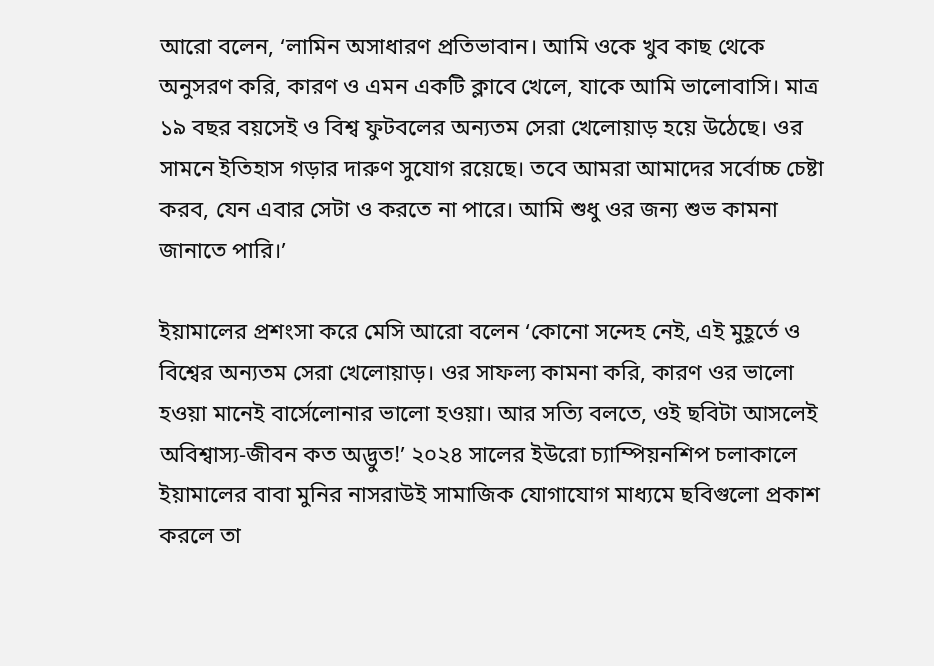আরো বলেন, ‘লামিন অসাধারণ প্রতিভাবান। আমি ওকে খুব কাছ থেকে অনুসরণ করি, কারণ ও এমন একটি ক্লাবে খেলে, যাকে আমি ভালোবাসি। মাত্র ১৯ বছর বয়সেই ও বিশ্ব ফুটবলের অন্যতম সেরা খেলোয়াড় হয়ে উঠেছে। ওর সামনে ইতিহাস গড়ার দারুণ সুযোগ রয়েছে। তবে আমরা আমাদের সর্বোচ্চ চেষ্টা করব, যেন এবার সেটা ও করতে না পারে। আমি শুধু ওর জন্য শুভ কামনা জানাতে পারি।’

ইয়ামালের প্রশংসা করে মেসি আরো বলেন ‘কোনো সন্দেহ নেই, এই মুহূর্তে ও বিশ্বের অন্যতম সেরা খেলোয়াড়। ওর সাফল্য কামনা করি, কারণ ওর ভালো হওয়া মানেই বার্সেলোনার ভালো হওয়া। আর সত্যি বলতে, ওই ছবিটা আসলেই অবিশ্বাস্য-জীবন কত অদ্ভুত!’ ২০২৪ সালের ইউরো চ্যাম্পিয়নশিপ চলাকালে ইয়ামালের বাবা মুনির নাসরাউই সামাজিক যোগাযোগ মাধ্যমে ছবিগুলো প্রকাশ করলে তা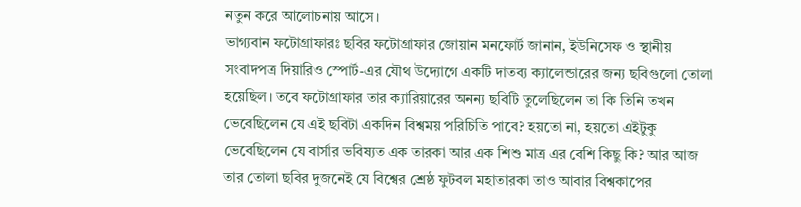নতুন করে আলোচনায় আসে।
ভাগ্যবান ফটোগ্রাফারঃ ছবির ফটোগ্রাফার জোয়ান মনফোর্ট জানান, ইউনিসেফ ও স্থানীয় সংবাদপত্র দিয়ারিও স্পোর্ট-এর যৌথ উদ্যোগে একটি দাতব্য ক্যালেন্ডারের জন্য ছবিগুলো তোলা হয়েছিল। তবে ফটোগ্রাফার তার ক্যারিয়ারের অনন্য ছবিটি তুলেছিলেন তা কি তিনি তখন ভেবেছিলেন যে এই ছবিটা একদিন বিশ্বময় পরিচিতি পাবে? হয়তো না, হয়তো এইটুকু ভেবেছিলেন যে বার্সার ভবিষ্যত এক তারকা আর এক শিশু মাত্র এর বেশি কিছু কি? আর আজ তার তোলা ছবির দুজনেই যে বিশ্বের শ্রেষ্ঠ ফুটবল মহাতারকা তাও আবার বিশ্বকাপের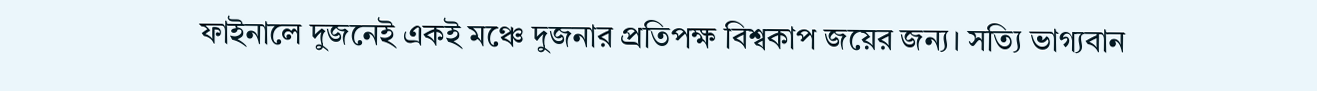ফাইনালে দুজনেই একই মঞ্চে দুজনার প্রতিপক্ষ বিশ্বকাপ জয়ের জন্য। সত্যি ভাগ্যবান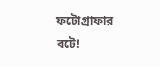ফটোগ্রাফার বটে!